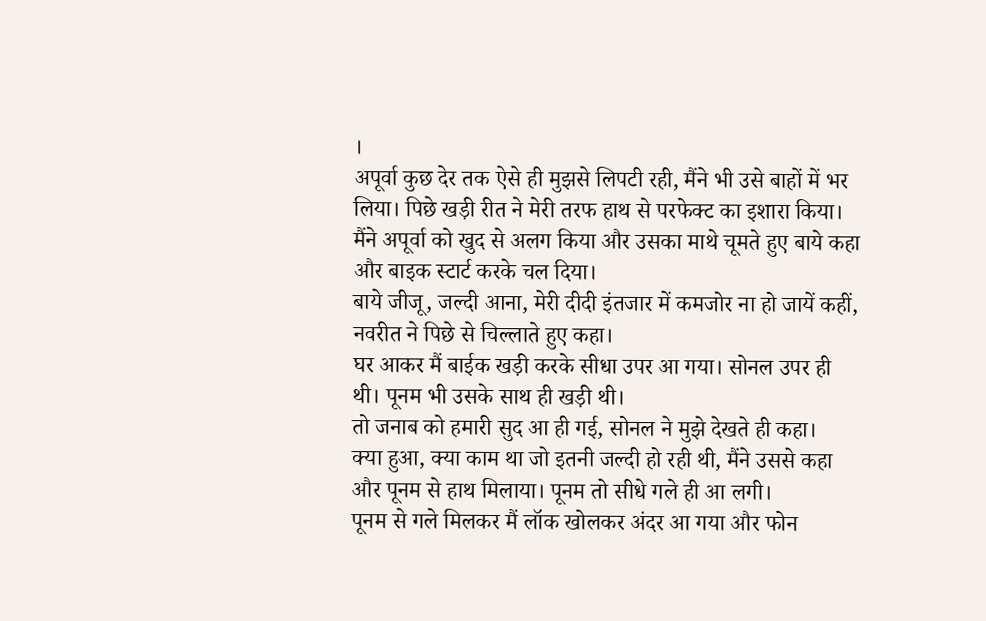।
अपूर्वा कुछ देर तक ऐसे ही मुझसे लिपटी रही, मैंने भी उसे बाहों में भर लिया। पिछे खड़ी रीत ने मेरी तरफ हाथ से परफेक्ट का इशारा किया।
मैंने अपूर्वा को खुद से अलग किया और उसका माथे चूमते हुए बाये कहा और बाइक स्टार्ट करके चल दिया।
बाये जीजू, जल्दी आना, मेरी दीदी इंतजार में कमजोर ना हो जायें कहीं, नवरीत ने पिछे से चिल्लाते हुए कहा।
घर आकर मैं बाईक खड़ी करके सीधा उपर आ गया। सोनल उपर ही थी। पूनम भी उसके साथ ही खड़ी थी।
तो जनाब को हमारी सुद आ ही गई, सोनल ने मुझे देखते ही कहा।
क्या हुआ, क्या काम था जो इतनी जल्दी हो रही थी, मैंने उससे कहा और पूनम से हाथ मिलाया। पूनम तो सीधे गले ही आ लगी।
पूनम से गले मिलकर मैं लॉक खोलकर अंदर आ गया और फोन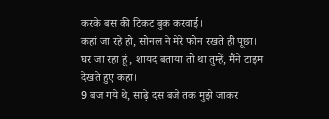करके बस की टिकट बुक करवाई।
कहां जा रहे हो, सोनल ने मेरे फोन रखते ही पूछा।
घर जा रहा हूं, शायद बताया तो था तुम्हें, मैंने टाइम देखते हुए कहा।
9 बज गये थे, साढ़े दस बजे तक मुझे जाकर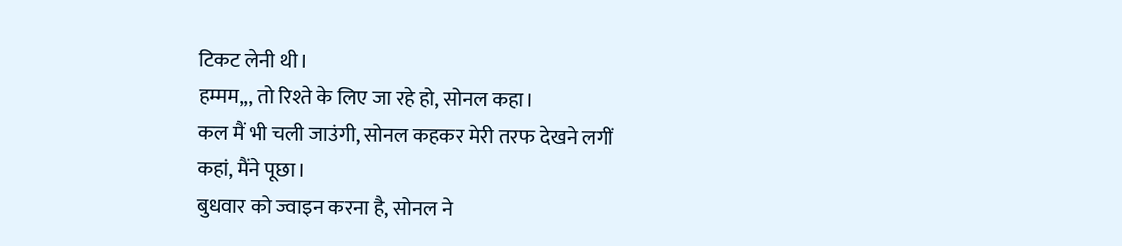टिकट लेनी थी।
हम्मम,,, तो रिश्ते के लिए जा रहे हो, सोनल कहा।
कल मैं भी चली जाउंगी, सोनल कहकर मेरी तरफ देखने लगीं
कहां, मैंने पूछा।
बुधवार को ज्वाइन करना है, सोनल ने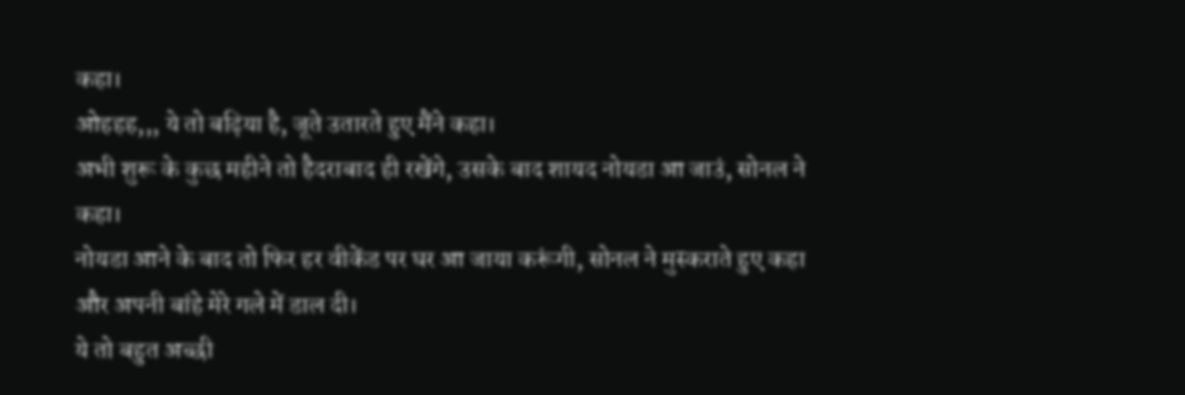कहा।
ओहहह,,, ये तो बढ़िया है, जूते उतारते हुए मैंने कहा।
अभी शुरू के कुछ महीने तो हैदराबाद ही रखेंगे, उसके बाद शायद नोयडा आ जाउं, सोनल ने कहा।
नोयडा आने के बाद तो फिर हर वीकेंड पर घर आ जाया करूंगी, सोनल ने मुस्कराते हुए कहा और अपनी बांहे मेरे गले में डाल दी।
ये तो बहुत अच्छी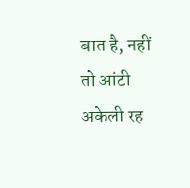बात है, नहीं तो आंटी अकेली रह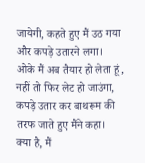जायेगी, कहते हुए मैं उठ गया और कपड़े उतारने लगा।
ओके मैं अब तैयार हो लेता हूं, नहीं तो फिर लेट हो जाउंगा, कपड़े उतार कर बाथरूम की तरफ जाते हुए मैंने कहा।
क्या है, मैं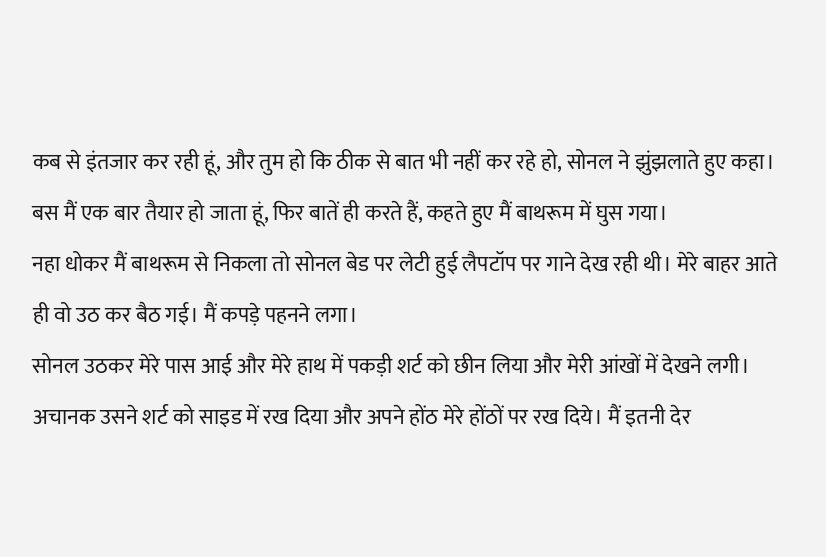कब से इंतजार कर रही हूं, और तुम हो कि ठीक से बात भी नहीं कर रहे हो, सोनल ने झुंझलाते हुए कहा।
बस मैं एक बार तैयार हो जाता हूं, फिर बातें ही करते हैं, कहते हुए मैं बाथरूम में घुस गया।
नहा धोकर मैं बाथरूम से निकला तो सोनल बेड पर लेटी हुई लैपटॉप पर गाने देख रही थी। मेरे बाहर आते ही वो उठ कर बैठ गई। मैं कपड़े पहनने लगा।
सोनल उठकर मेरे पास आई और मेरे हाथ में पकड़ी शर्ट को छीन लिया और मेरी आंखों में देखने लगी।
अचानक उसने शर्ट को साइड में रख दिया और अपने होंठ मेरे होंठों पर रख दिये। मैं इतनी देर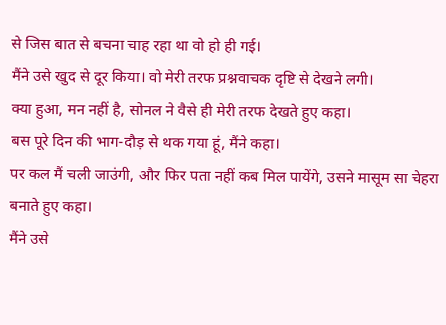से जिस बात से बचना चाह रहा था वो हो ही गई।
मैंने उसे खुद से दूर किया। वो मेरी तरफ प्रश्नवाचक दृष्टि से देखने लगी।
क्या हुआ, मन नहीं है, सोनल ने वैसे ही मेरी तरफ देखते हुए कहा।
बस पूरे दिन की भाग-दौड़ से थक गया हूं, मैंने कहा।
पर कल मैं चली जाउंगी, और फिर पता नहीं कब मिल पायेंगे, उसने मासूम सा चेहरा बनाते हुए कहा।
मैंने उसे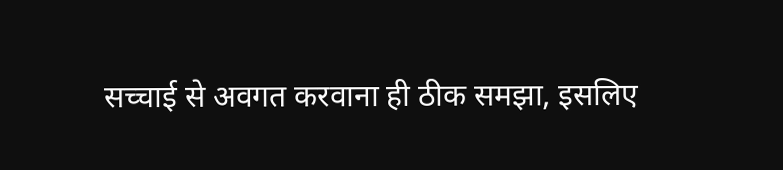सच्चाई से अवगत करवाना ही ठीक समझा, इसलिए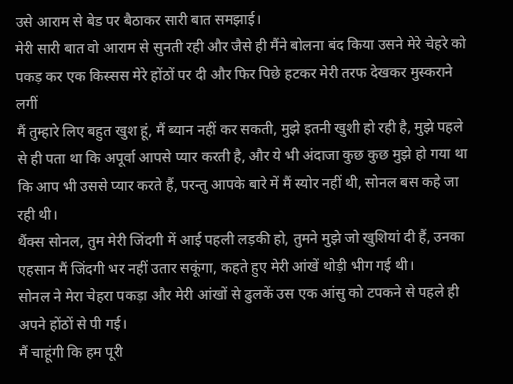उसे आराम से बेड पर बैठाकर सारी बात समझाई।
मेरी सारी बात वो आराम से सुनती रही और जैसे ही मैंने बोलना बंद किया उसने मेरे चेहरे को पकड़ कर एक किस्सस मेरे होंठों पर दी और फिर पिछे हटकर मेरी तरफ देखकर मुस्कराने लगीं
मैं तुम्हारे लिए बहुत खुश हूं, मैं ब्यान नहीं कर सकती, मुझे इतनी खुशी हो रही है, मुझे पहले से ही पता था कि अपूर्वा आपसे प्यार करती है, और ये भी अंदाजा कुछ कुछ मुझे हो गया था कि आप भी उससे प्यार करते हैं, परन्तु आपके बारे में मैं स्योर नहीं थी, सोनल बस कहे जा रही थी।
थैंक्स सोनल, तुम मेरी जिंदगी में आई पहली लड़की हो, तुमने मुझे जो खुशियां दी हैं, उनका एहसान मैं जिंदगी भर नहीं उतार सकूंगा, कहते हुए मेरी आंखें थोड़ी भीग गई थी।
सोनल ने मेरा चेहरा पकड़ा और मेरी आंखों से ढुलकें उस एक आंसु को टपकने से पहले ही अपने होंठों से पी गई।
मैं चाहूंगी कि हम पूरी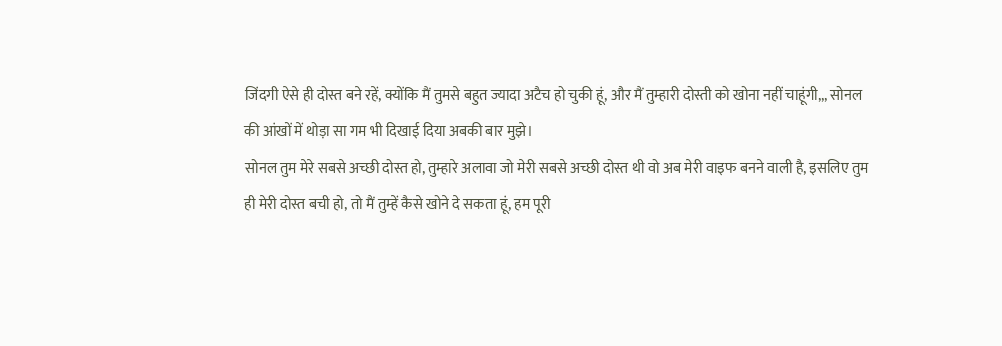जिंदगी ऐसे ही दोस्त बने रहें, क्योंकि मैं तुमसे बहुत ज्यादा अटैच हो चुकी हूं, और मैं तुम्हारी दोस्ती को खोना नहीं चाहूंगी,,, सोनल की आंखों में थोड़ा सा गम भी दिखाई दिया अबकी बार मुझे।
सोनल तुम मेरे सबसे अच्छी दोस्त हो, तुम्हारे अलावा जो मेरी सबसे अच्छी दोस्त थी वो अब मेरी वाइफ बनने वाली है, इसलिए तुम ही मेरी दोस्त बची हो, तो मैं तुम्हें कैसे खोने दे सकता हूं, हम पूरी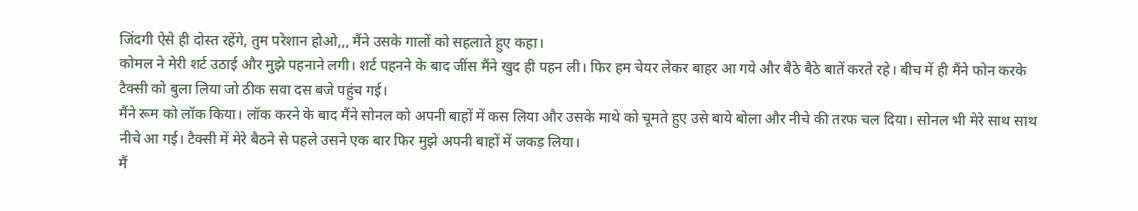जिंदगी ऐसे ही दोस्त रहेंगे, तुम परेशान होओ,,, मैंने उसके गालों को सहलाते हुए कहा।
कोमल ने मेरी शर्ट उठाई और मुझे पहनाने लगी। शर्ट पहनने के बाद जींस मैंने खुद ही पहन ली। फिर हम चेयर लेकर बाहर आ गये और बैठे बैठे बातें करते रहे। बीच में ही मैंने फोन करके टैक्सी को बुला लिया जो ठीक सवा दस बजे पहुंच गई।
मैंने रूम को लॉक किया। लॉक करने के बाद मैंने सोनल को अपनी बाहों में कस लिया और उसके माथे को चूमते हुए उसे बाये बोला और नीचे की तरफ चल दिया। सोनल भी मेरे साथ साथ नीचे आ गई। टैक्सी में मेरे बैठने से पहले उसने एक बार फिर मुझे अपनी बाहों में जकड़ लिया।
मैं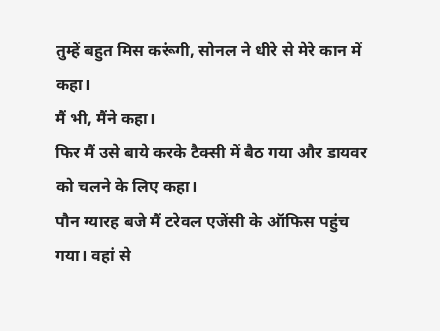तुम्हें बहुत मिस करूंगी, सोनल ने धीरे से मेरे कान में कहा।
मैं भी, मैंने कहा।
फिर मैं उसे बाये करके टैक्सी में बैठ गया और डायवर को चलने के लिए कहा।
पौन ग्यारह बजे मैं टरेवल एजेंसी के ऑफिस पहुंच गया। वहां से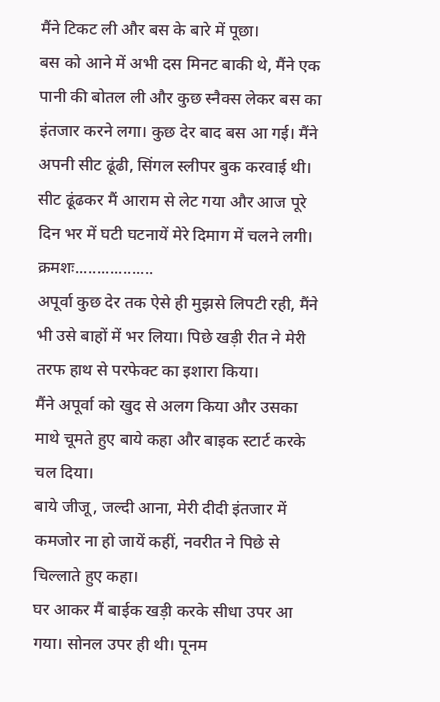मैंने टिकट ली और बस के बारे में पूछा।
बस को आने में अभी दस मिनट बाकी थे, मैंने एक पानी की बोतल ली और कुछ स्नैक्स लेकर बस का इंतजार करने लगा। कुछ देर बाद बस आ गई। मैंने अपनी सीट ढूंढी, सिंगल स्लीपर बुक करवाई थी। सीट ढूंढकर मैं आराम से लेट गया और आज पूरे दिन भर में घटी घटनायें मेरे दिमाग में चलने लगी।
क्रमशः..................
अपूर्वा कुछ देर तक ऐसे ही मुझसे लिपटी रही, मैंने भी उसे बाहों में भर लिया। पिछे खड़ी रीत ने मेरी तरफ हाथ से परफेक्ट का इशारा किया।
मैंने अपूर्वा को खुद से अलग किया और उसका माथे चूमते हुए बाये कहा और बाइक स्टार्ट करके चल दिया।
बाये जीजू, जल्दी आना, मेरी दीदी इंतजार में कमजोर ना हो जायें कहीं, नवरीत ने पिछे से चिल्लाते हुए कहा।
घर आकर मैं बाईक खड़ी करके सीधा उपर आ गया। सोनल उपर ही थी। पूनम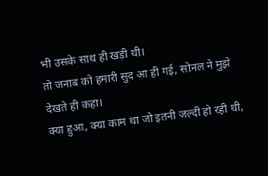भी उसके साथ ही खड़ी थी।
तो जनाब को हमारी सुद आ ही गई, सोनल ने मुझे देखते ही कहा।
क्या हुआ, क्या काम था जो इतनी जल्दी हो रही थी,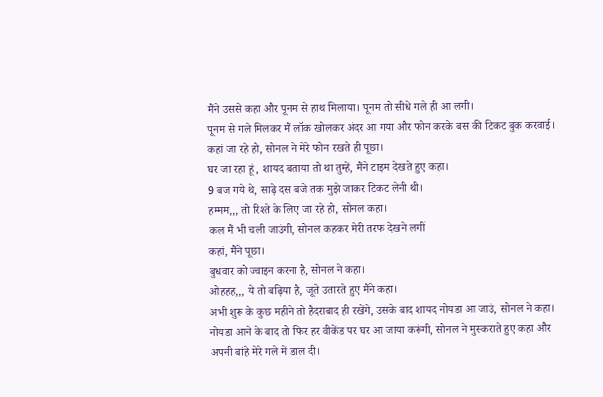मैंने उससे कहा और पूनम से हाथ मिलाया। पूनम तो सीधे गले ही आ लगी।
पूनम से गले मिलकर मैं लॉक खोलकर अंदर आ गया और फोन करके बस की टिकट बुक करवाई।
कहां जा रहे हो, सोनल ने मेरे फोन रखते ही पूछा।
घर जा रहा हूं, शायद बताया तो था तुम्हें, मैंने टाइम देखते हुए कहा।
9 बज गये थे, साढ़े दस बजे तक मुझे जाकर टिकट लेनी थी।
हम्मम,,, तो रिश्ते के लिए जा रहे हो, सोनल कहा।
कल मैं भी चली जाउंगी, सोनल कहकर मेरी तरफ देखने लगीं
कहां, मैंने पूछा।
बुधवार को ज्वाइन करना है, सोनल ने कहा।
ओहहह,,, ये तो बढ़िया है, जूते उतारते हुए मैंने कहा।
अभी शुरू के कुछ महीने तो हैदराबाद ही रखेंगे, उसके बाद शायद नोयडा आ जाउं, सोनल ने कहा।
नोयडा आने के बाद तो फिर हर वीकेंड पर घर आ जाया करूंगी, सोनल ने मुस्कराते हुए कहा और अपनी बांहे मेरे गले में डाल दी।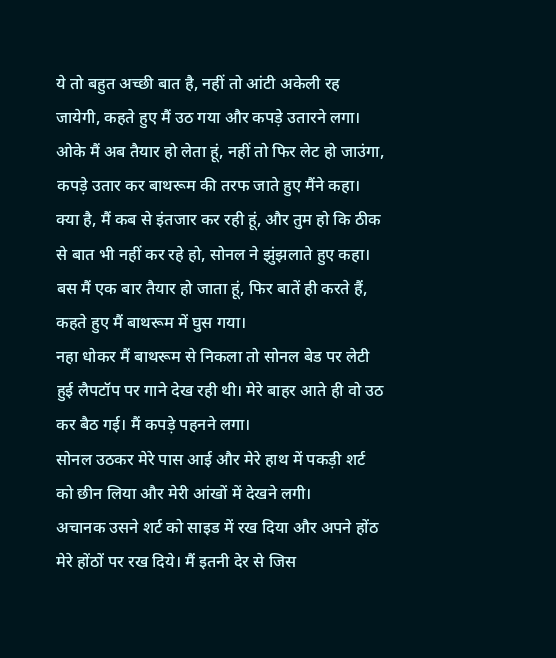ये तो बहुत अच्छी बात है, नहीं तो आंटी अकेली रह जायेगी, कहते हुए मैं उठ गया और कपड़े उतारने लगा।
ओके मैं अब तैयार हो लेता हूं, नहीं तो फिर लेट हो जाउंगा, कपड़े उतार कर बाथरूम की तरफ जाते हुए मैंने कहा।
क्या है, मैं कब से इंतजार कर रही हूं, और तुम हो कि ठीक से बात भी नहीं कर रहे हो, सोनल ने झुंझलाते हुए कहा।
बस मैं एक बार तैयार हो जाता हूं, फिर बातें ही करते हैं, कहते हुए मैं बाथरूम में घुस गया।
नहा धोकर मैं बाथरूम से निकला तो सोनल बेड पर लेटी हुई लैपटॉप पर गाने देख रही थी। मेरे बाहर आते ही वो उठ कर बैठ गई। मैं कपड़े पहनने लगा।
सोनल उठकर मेरे पास आई और मेरे हाथ में पकड़ी शर्ट को छीन लिया और मेरी आंखों में देखने लगी।
अचानक उसने शर्ट को साइड में रख दिया और अपने होंठ मेरे होंठों पर रख दिये। मैं इतनी देर से जिस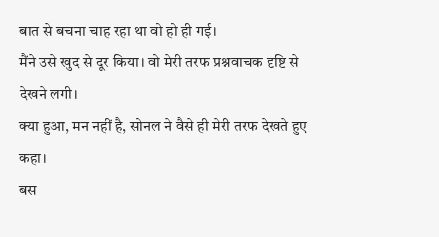बात से बचना चाह रहा था वो हो ही गई।
मैंने उसे खुद से दूर किया। वो मेरी तरफ प्रश्नवाचक दृष्टि से देखने लगी।
क्या हुआ, मन नहीं है, सोनल ने वैसे ही मेरी तरफ देखते हुए कहा।
बस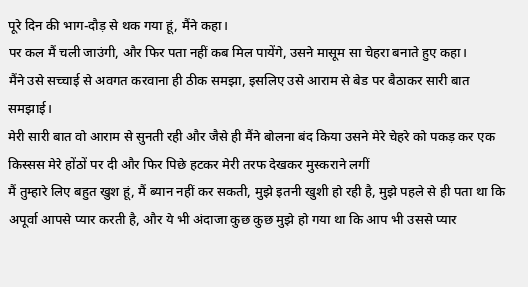पूरे दिन की भाग-दौड़ से थक गया हूं, मैंने कहा।
पर कल मैं चली जाउंगी, और फिर पता नहीं कब मिल पायेंगे, उसने मासूम सा चेहरा बनाते हुए कहा।
मैंने उसे सच्चाई से अवगत करवाना ही ठीक समझा, इसलिए उसे आराम से बेड पर बैठाकर सारी बात समझाई।
मेरी सारी बात वो आराम से सुनती रही और जैसे ही मैंने बोलना बंद किया उसने मेरे चेहरे को पकड़ कर एक किस्सस मेरे होंठों पर दी और फिर पिछे हटकर मेरी तरफ देखकर मुस्कराने लगीं
मैं तुम्हारे लिए बहुत खुश हूं, मैं ब्यान नहीं कर सकती, मुझे इतनी खुशी हो रही है, मुझे पहले से ही पता था कि अपूर्वा आपसे प्यार करती है, और ये भी अंदाजा कुछ कुछ मुझे हो गया था कि आप भी उससे प्यार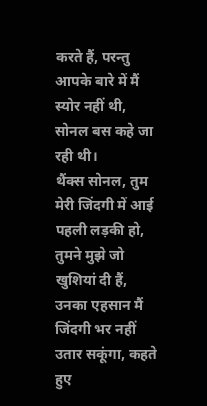करते हैं, परन्तु आपके बारे में मैं स्योर नहीं थी, सोनल बस कहे जा रही थी।
थैंक्स सोनल, तुम मेरी जिंदगी में आई पहली लड़की हो, तुमने मुझे जो खुशियां दी हैं, उनका एहसान मैं जिंदगी भर नहीं उतार सकूंगा, कहते हुए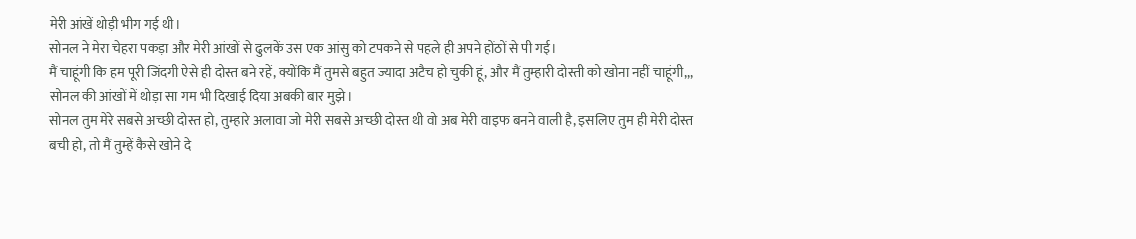मेरी आंखें थोड़ी भीग गई थी।
सोनल ने मेरा चेहरा पकड़ा और मेरी आंखों से ढुलकें उस एक आंसु को टपकने से पहले ही अपने होंठों से पी गई।
मैं चाहूंगी कि हम पूरी जिंदगी ऐसे ही दोस्त बने रहें, क्योंकि मैं तुमसे बहुत ज्यादा अटैच हो चुकी हूं, और मैं तुम्हारी दोस्ती को खोना नहीं चाहूंगी,,, सोनल की आंखों में थोड़ा सा गम भी दिखाई दिया अबकी बार मुझे।
सोनल तुम मेरे सबसे अच्छी दोस्त हो, तुम्हारे अलावा जो मेरी सबसे अच्छी दोस्त थी वो अब मेरी वाइफ बनने वाली है, इसलिए तुम ही मेरी दोस्त बची हो, तो मैं तुम्हें कैसे खोने दे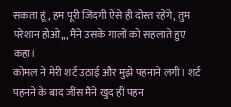सकता हूं, हम पूरी जिंदगी ऐसे ही दोस्त रहेंगे, तुम परेशान होओ,,, मैंने उसके गालों को सहलाते हुए कहा।
कोमल ने मेरी शर्ट उठाई और मुझे पहनाने लगी। शर्ट पहनने के बाद जींस मैंने खुद ही पहन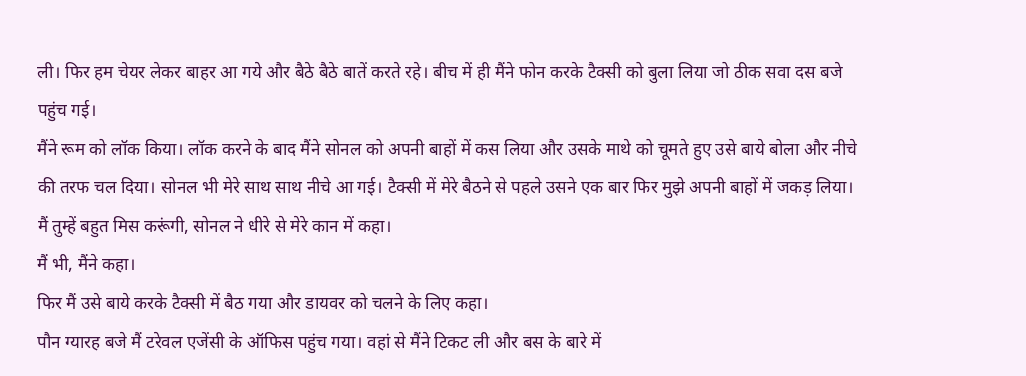ली। फिर हम चेयर लेकर बाहर आ गये और बैठे बैठे बातें करते रहे। बीच में ही मैंने फोन करके टैक्सी को बुला लिया जो ठीक सवा दस बजे पहुंच गई।
मैंने रूम को लॉक किया। लॉक करने के बाद मैंने सोनल को अपनी बाहों में कस लिया और उसके माथे को चूमते हुए उसे बाये बोला और नीचे की तरफ चल दिया। सोनल भी मेरे साथ साथ नीचे आ गई। टैक्सी में मेरे बैठने से पहले उसने एक बार फिर मुझे अपनी बाहों में जकड़ लिया।
मैं तुम्हें बहुत मिस करूंगी, सोनल ने धीरे से मेरे कान में कहा।
मैं भी, मैंने कहा।
फिर मैं उसे बाये करके टैक्सी में बैठ गया और डायवर को चलने के लिए कहा।
पौन ग्यारह बजे मैं टरेवल एजेंसी के ऑफिस पहुंच गया। वहां से मैंने टिकट ली और बस के बारे में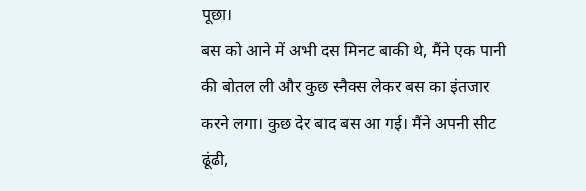पूछा।
बस को आने में अभी दस मिनट बाकी थे, मैंने एक पानी की बोतल ली और कुछ स्नैक्स लेकर बस का इंतजार करने लगा। कुछ देर बाद बस आ गई। मैंने अपनी सीट ढूंढी,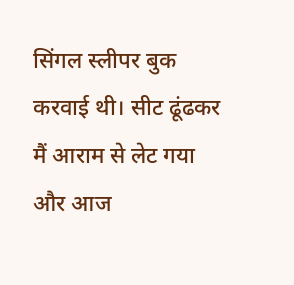सिंगल स्लीपर बुक करवाई थी। सीट ढूंढकर मैं आराम से लेट गया और आज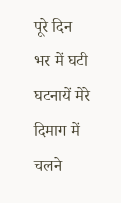पूरे दिन भर में घटी घटनायें मेरे दिमाग में चलने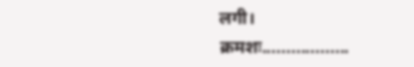लगी।
क्रमशः..................